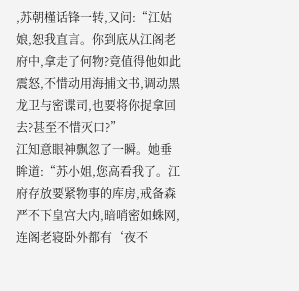,苏朝槿话锋一转,又问:“江姑娘,恕我直言。你到底从江阁老府中,拿走了何物?竟值得他如此震怒,不惜动用海捕文书,调动黑龙卫与密谍司,也要将你捉拿回去?甚至不惜灭口?”
江知意眼神飘忽了一瞬。她垂眸道:“苏小姐,您高看我了。江府存放要紧物事的库房,戒备森严不下皇宫大内,暗哨密如蛛网,连阁老寝卧外都有‘夜不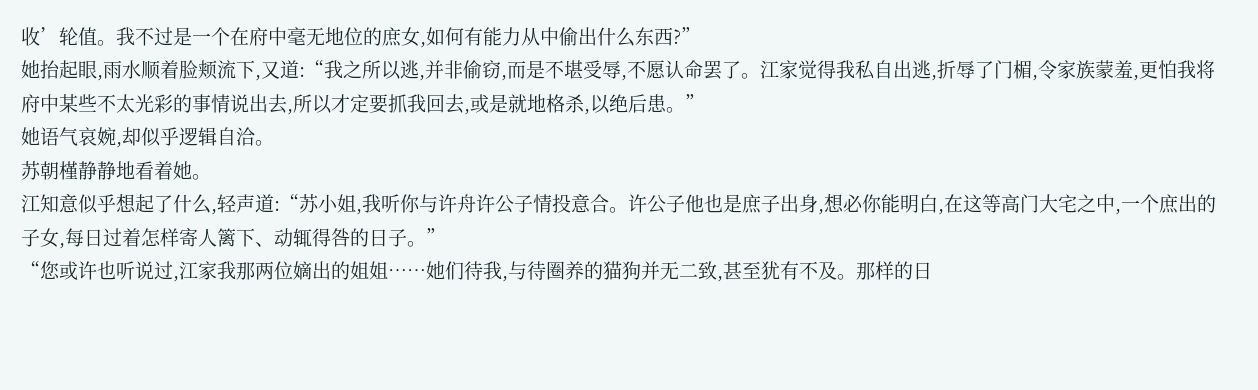收’轮值。我不过是一个在府中毫无地位的庶女,如何有能力从中偷出什么东西?”
她抬起眼,雨水顺着脸颊流下,又道:“我之所以逃,并非偷窃,而是不堪受辱,不愿认命罢了。江家觉得我私自出逃,折辱了门楣,令家族蒙羞,更怕我将府中某些不太光彩的事情说出去,所以才定要抓我回去,或是就地格杀,以绝后患。”
她语气哀婉,却似乎逻辑自洽。
苏朝槿静静地看着她。
江知意似乎想起了什么,轻声道:“苏小姐,我听你与许舟许公子情投意合。许公子他也是庶子出身,想必你能明白,在这等高门大宅之中,一个庶出的子女,每日过着怎样寄人篱下、动辄得咎的日子。”
“您或许也听说过,江家我那两位嫡出的姐姐……她们待我,与待圈养的猫狗并无二致,甚至犹有不及。那样的日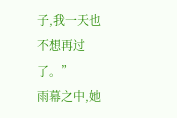子,我一天也不想再过了。”
雨幕之中,她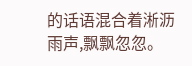的话语混合着淅沥雨声,飘飘忽忽。